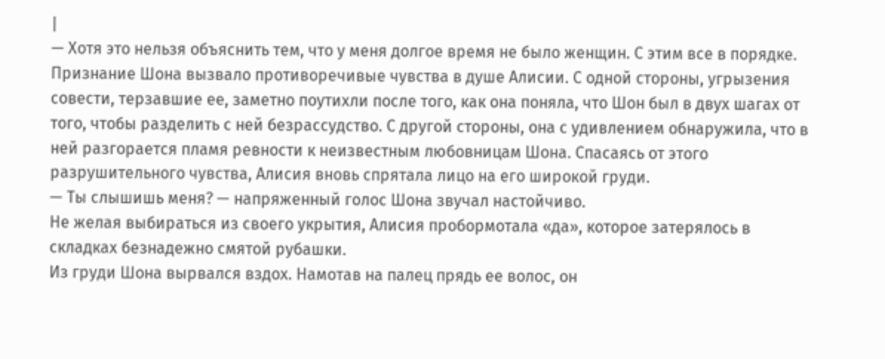|
— Хотя это нельзя объяснить тем, что у меня долгое время не было женщин. С этим все в порядке.
Признание Шона вызвало противоречивые чувства в душе Алисии. С одной стороны, угрызения совести, терзавшие ее, заметно поутихли после того, как она поняла, что Шон был в двух шагах от того, чтобы разделить с ней безрассудство. С другой стороны, она с удивлением обнаружила, что в ней разгорается пламя ревности к неизвестным любовницам Шона. Спасаясь от этого разрушительного чувства, Алисия вновь спрятала лицо на его широкой груди.
— Ты слышишь меня? — напряженный голос Шона звучал настойчиво.
Не желая выбираться из своего укрытия, Алисия пробормотала «да», которое затерялось в складках безнадежно смятой рубашки.
Из груди Шона вырвался вздох. Намотав на палец прядь ее волос, он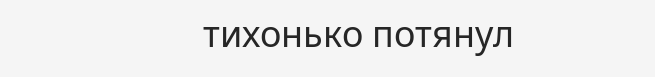тихонько потянул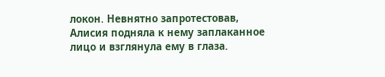локон. Невнятно запротестовав, Алисия подняла к нему заплаканное лицо и взглянула ему в глаза.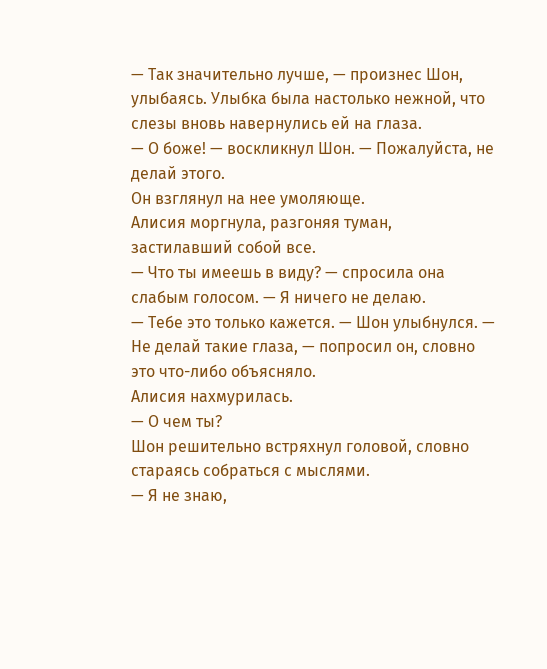— Так значительно лучше, — произнес Шон, улыбаясь. Улыбка была настолько нежной, что слезы вновь навернулись ей на глаза.
— О боже! — воскликнул Шон. — Пожалуйста, не делай этого.
Он взглянул на нее умоляюще.
Алисия моргнула, разгоняя туман, застилавший собой все.
— Что ты имеешь в виду? — спросила она слабым голосом. — Я ничего не делаю.
— Тебе это только кажется. — Шон улыбнулся. — Не делай такие глаза, — попросил он, словно это что-либо объясняло.
Алисия нахмурилась.
— О чем ты?
Шон решительно встряхнул головой, словно стараясь собраться с мыслями.
— Я не знаю,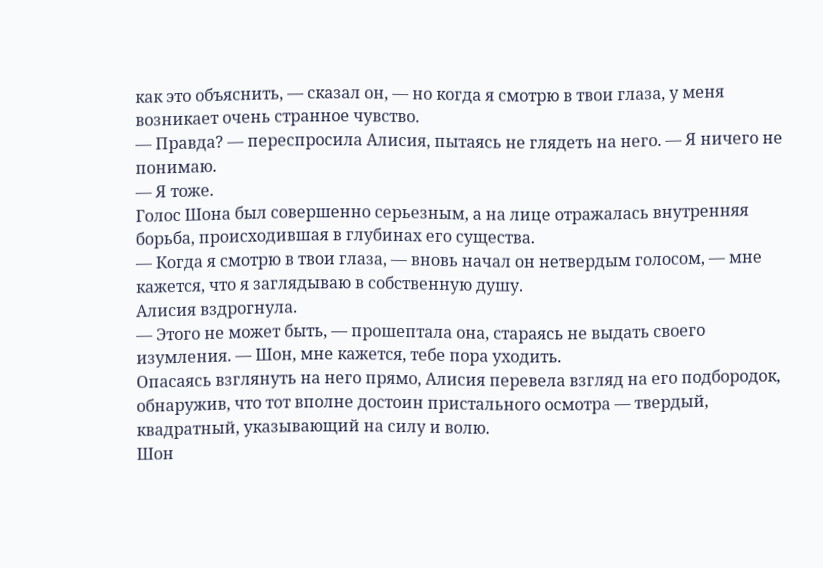как это объяснить, — сказал он, — но когда я смотрю в твои глаза, у меня возникает очень странное чувство.
— Правда? — переспросила Алисия, пытаясь не глядеть на него. — Я ничего не понимаю.
— Я тоже.
Голос Шона был совершенно серьезным, а на лице отражалась внутренняя борьба, происходившая в глубинах его существа.
— Когда я смотрю в твои глаза, — вновь начал он нетвердым голосом, — мне кажется, что я заглядываю в собственную душу.
Алисия вздрогнула.
— Этого не может быть, — прошептала она, стараясь не выдать своего изумления. — Шон, мне кажется, тебе пора уходить.
Опасаясь взглянуть на него прямо, Алисия перевела взгляд на его подбородок, обнаружив, что тот вполне достоин пристального осмотра — твердый, квадратный, указывающий на силу и волю.
Шон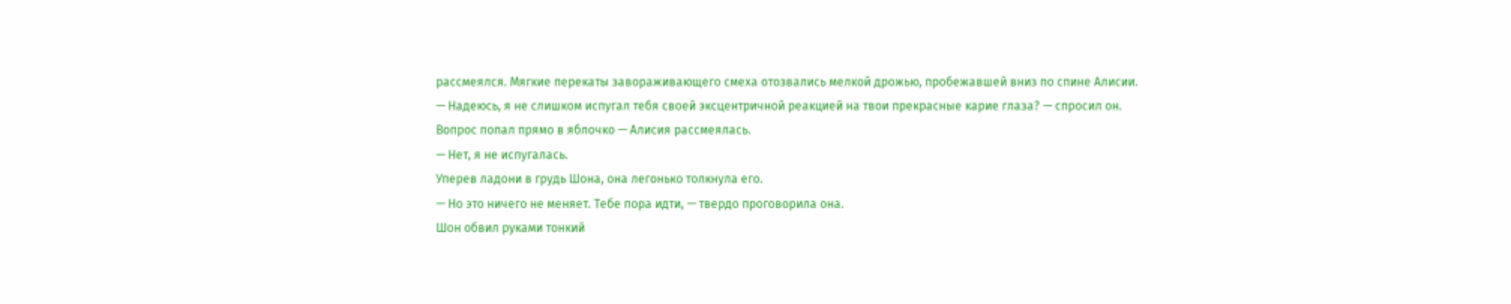рассмеялся. Мягкие перекаты завораживающего смеха отозвались мелкой дрожью, пробежавшей вниз по спине Алисии.
— Надеюсь, я не слишком испугал тебя своей эксцентричной реакцией на твои прекрасные карие глаза? — спросил он.
Вопрос попал прямо в яблочко — Алисия рассмеялась.
— Нет, я не испугалась.
Уперев ладони в грудь Шона, она легонько толкнула его.
— Но это ничего не меняет. Тебе пора идти, — твердо проговорила она.
Шон обвил руками тонкий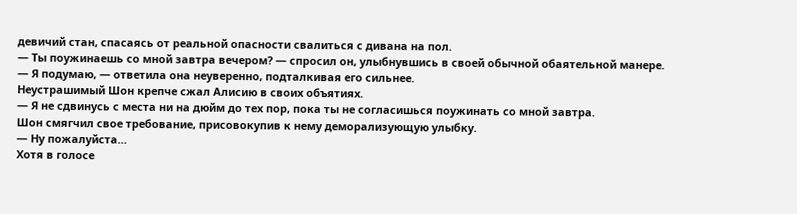девичий стан, спасаясь от реальной опасности свалиться с дивана на пол.
— Ты поужинаешь со мной завтра вечером? — спросил он, улыбнувшись в своей обычной обаятельной манере.
— Я подумаю, — ответила она неуверенно, подталкивая его сильнее.
Неустрашимый Шон крепче сжал Алисию в своих объятиях.
— Я не сдвинусь с места ни на дюйм до тех пор, пока ты не согласишься поужинать со мной завтра.
Шон смягчил свое требование, присовокупив к нему деморализующую улыбку.
— Ну пожалуйста…
Хотя в голосе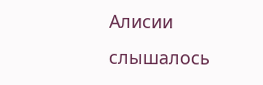Алисии слышалось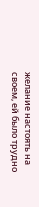желание настоять на своем, ей было трудно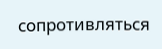сопротивляться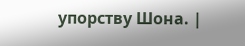упорству Шона. |